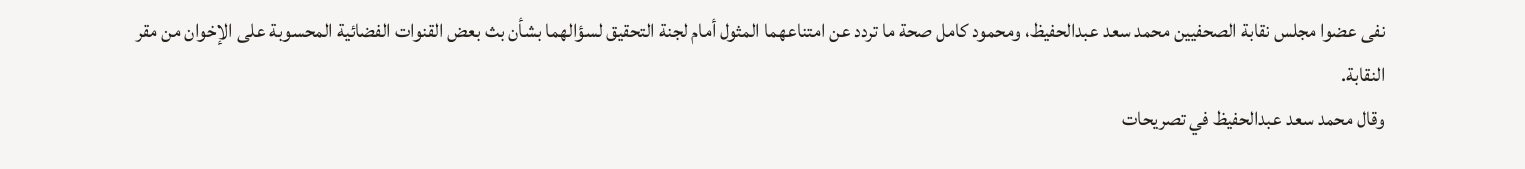نفى عضوا مجلس نقابة الصحفيين محمد سعد عبدالحفيظ، ومحمود كامل صحة ما تردد عن امتناعهما المثول أمام لجنة التحقيق لسؤالهما بشأن بث بعض القنوات الفضائية المحسوبة على الإخوان من مقر النقابة.
وقال محمد سعد عبدالحفيظ في تصريحات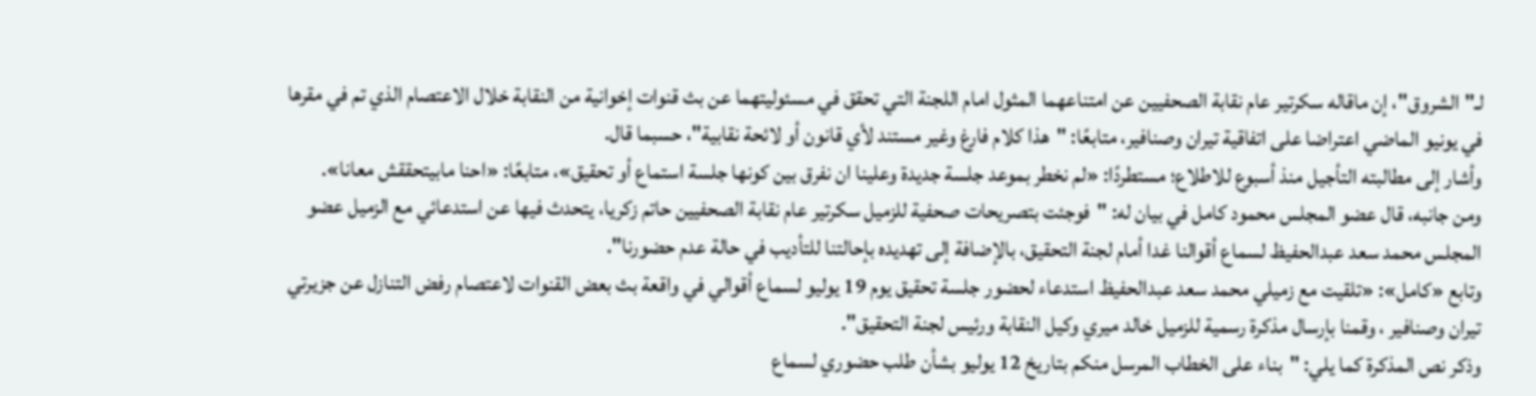لـ"الشروق"، إن ماقاله سكرتير عام نقابة الصحفيين عن امتناعهما المثول امام اللجنة التي تحقق في مسئوليتهما عن بث قنوات إخوانية من النقابة خلال الاعتصام الذي تم في مقرها في يونيو الماضي اعتراضا على اتفاقية تيران وصنافير، متابعًا: "هذا كلام فارغ وغير مستند لأي قانون أو لائحة نقابية"، حسبما قال.
وأشار إلى مطالبته التأجيل منذ أسبوع للاطلاع؛ مستطردًا: «لم نخطر بموعد جلسة جديدة وعلينا ان نفرق بين كونها جلسة استماع أو تحقيق»، متابعًا: «احنا مابيتحققش معانا».
ومن جانبه، قال عضو المجلس محمود كامل في بيان له: "فوجئت بتصريحات صحفية للزميل سكرتير عام نقابة الصحفيين حاتم زكريا، يتحدث فيها عن استدعائي مع الزميل عضو المجلس محمد سعد عبدالحفيظ لسماع أقوالنا غدا أمام لجنة التحقيق، بالإضافة إلى تهديده بإحالتنا للتأديب في حالة عدم حضورنا".
وتابع «كامل»: «تلقيت مع زميلي محمد سعد عبدالحفيظ استدعاء لحضور جلسة تحقيق يوم 19 يوليو لسماع أقوالي في واقعة بث بعض القنوات لاعتصام رفض التنازل عن جزيرتي تيران وصنافير ، وقمنا بإرسال مذكرة رسمية للزميل خالد ميري وكيل النقابة ورئيس لجنة التحقيق".
وذكر نص المذكرة كما يلي: "بناء على الخطاب المرسل منكم بتاريخ 12 يوليو بشأن طلب حضوري لسماع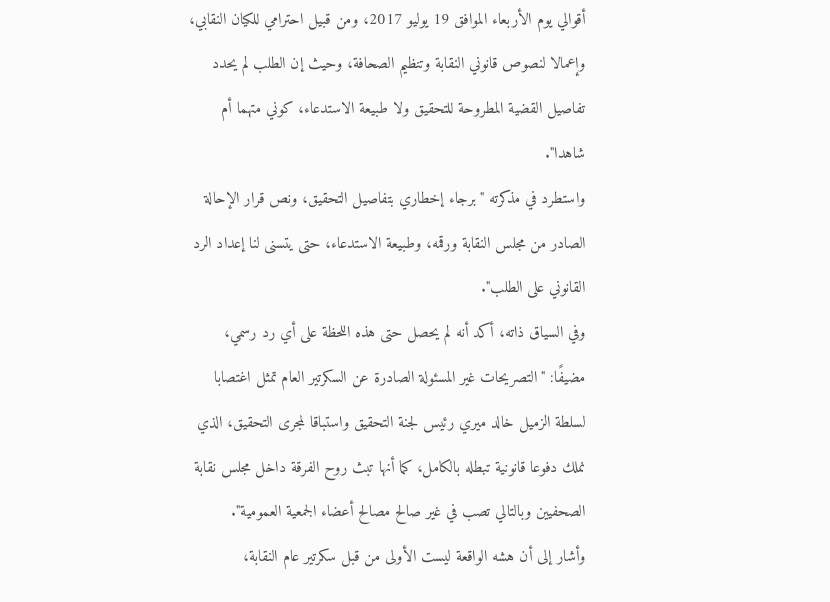أقوالي يوم الأربعاء الموافق 19 يوليو 2017، ومن قبيل احترامي للكيان النقابي، وإعمالا لنصوص قانوني النقابة وتنظيم الصحافة، وحيث إن الطلب لم يحدد تفاصيل القضية المطروحة للتحقيق ولا طبيعة الاستدعاء، كوني متهما أم شاهدا".
واستطرد في مذكرته "برجاء إخطاري بتفاصيل التحقيق، ونص قرار الإحالة الصادر من مجلس النقابة ورقمه، وطبيعة الاستدعاء، حتى يتسنى لنا إعداد الرد القانوني على الطلب".
وفي السياق ذاته، أكد أنه لم يحصل حتى هذه اللحظة على أي رد رسمي، مضيفًا: "التصريحات غير المسئولة الصادرة عن السكرتير العام تمثل اغتصابا لسلطة الزميل خالد ميري رئيس لجنة التحقيق واستباقا لمجرى التحقيق، الذي نملك دفوعا قانونية تبطله بالكامل، كما أنها تبث روح الفرقة داخل مجلس نقابة الصحفيين وبالتالي تصب في غير صالح مصالح أعضاء الجمعية العمومية".
وأشار إلى أن هشه الواقعة ليست الأولى من قبل سكرتير عام النقابة،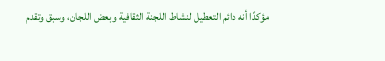مؤكدًا أنه دائم التعطيل لنشاط اللجنة الثقافية وبعض اللجان، وسبق وتقدم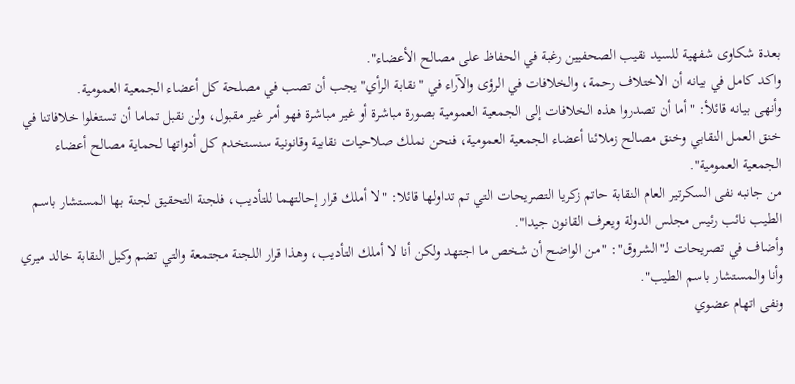بعدة شكاوى شفهية للسيد نقيب الصحفيين رغبة في الحفاظ على مصالح الأعضاء".
واكد كامل في بيانه أن الاختلاف رحمة، والخلافات في الرؤى والآراء في "نقابة الرأي" يجب أن تصب في مصلحة كل أعضاء الجمعية العمومية.
وأنهى بيانه قائلأ: "أما أن تصدروا هذه الخلافات إلى الجمعية العمومية بصورة مباشرة أو غير مباشرة فهو أمر غير مقبول، ولن نقبل تماما أن تستغلوا خلافاتنا في خنق العمل النقابي وخنق مصالح زملائنا أعضاء الجمعية العمومية، فنحن نملك صلاحيات نقابية وقانونية سنستخدم كل أدواتها لحماية مصالح أعضاء الجمعية العمومية".
من جانبه نفى السكرتير العام النقابة حاتم زكريا التصريحات التي تم تداولها قائلا: "لا أملك قرار إحالتهما للتأديب، فلجنة التحقيق لجنة بها المستشار باسم الطيب نائب رئيس مجلس الدولة ويعرف القانون جيدا".
وأضاف في تصريحات لـ"الشروق": "من الواضح أن شخص ما اجتهد ولكن أنا لا أملك التأديب، وهذا قرار اللجنة مجتمعة والتي تضم وكيل النقابة خالد ميري وأنا والمستشار باسم الطيب".
ونفى اتهام عضوي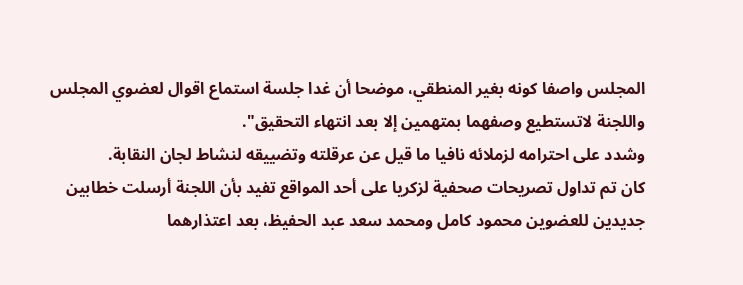المجلس واصفا كونه بغير المنطقي، موضحا أن غدا جلسة استماع اقوال لعضوي المجلس واللجنة لاتستطيع وصفهما بمتهمين إلا بعد انتهاء التحقيق".
وشدد على احترامه لزملائه نافيا ما قيل عن عرقلته وتضييقه لنشاط لجان النقابة.
كان تم تداول تصريحات صحفية لزكريا على أحد المواقع تفيد بأن اللجنة أرسلت خطابين جديدين للعضوين محمود كامل ومحمد سعد عبد الحفيظ، بعد اعتذارهما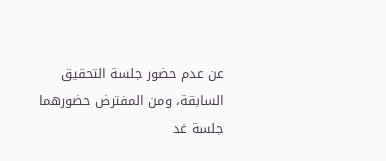عن عدم حضور جلسة التحقيق السابقة، ومن المفترض حضورهما جلسة غد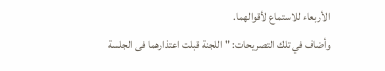الأربعاء للاستماع لأقوالهما.
وأضاف في تلك التصريحات: "اللجنة قبلت اعتذارهما فى الجلسة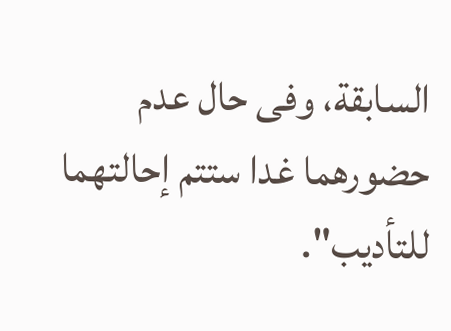السابقة، وفى حال عدم حضورهما غدا ستتم إحالتهما للتأديب".